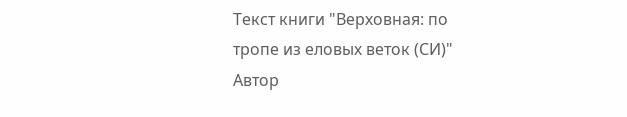Текст книги "Верховная: по тропе из еловых веток (СИ)"
Автор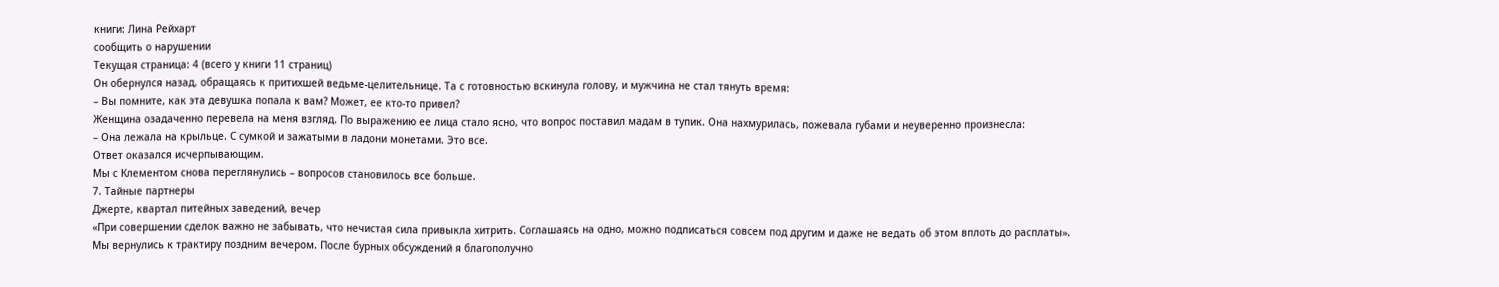книги: Лина Рейхарт
сообщить о нарушении
Текущая страница: 4 (всего у книги 11 страниц)
Он обернулся назад, обращаясь к притихшей ведьме-целительнице. Та с готовностью вскинула голову, и мужчина не стал тянуть время:
– Вы помните, как эта девушка попала к вам? Может, ее кто-то привел?
Женщина озадаченно перевела на меня взгляд. По выражению ее лица стало ясно, что вопрос поставил мадам в тупик. Она нахмурилась, пожевала губами и неуверенно произнесла:
– Она лежала на крыльце. С сумкой и зажатыми в ладони монетами. Это все.
Ответ оказался исчерпывающим.
Мы с Клементом снова переглянулись – вопросов становилось все больше.
7. Тайные партнеры
Джерте, квартал питейных заведений, вечер
«При совершении сделок важно не забывать, что нечистая сила привыкла хитрить. Соглашаясь на одно, можно подписаться совсем под другим и даже не ведать об этом вплоть до расплаты».
Мы вернулись к трактиру поздним вечером. После бурных обсуждений я благополучно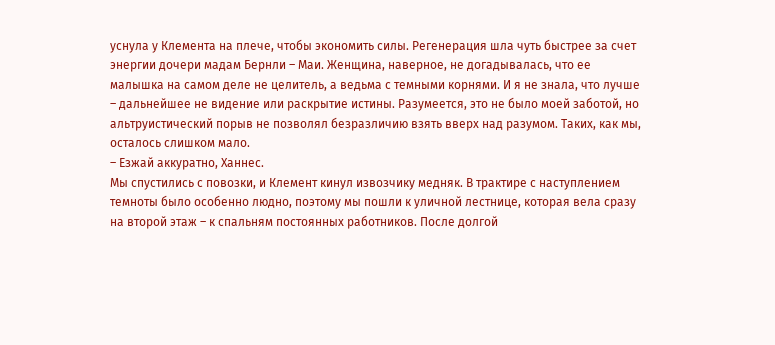уснула у Клемента на плече, чтобы экономить силы. Регенерация шла чуть быстрее за счет энергии дочери мадам Бернли – Маи. Женщина, наверное, не догадывалась, что ее малышка на самом деле не целитель, а ведьма с темными корнями. И я не знала, что лучше – дальнейшее не видение или раскрытие истины. Разумеется, это не было моей заботой, но альтруистический порыв не позволял безразличию взять вверх над разумом. Таких, как мы, осталось слишком мало.
– Езжай аккуратно, Ханнес.
Мы спустились с повозки, и Клемент кинул извозчику медняк. В трактире с наступлением темноты было особенно людно, поэтому мы пошли к уличной лестнице, которая вела сразу на второй этаж – к спальням постоянных работников. После долгой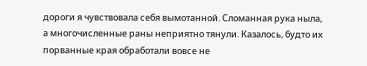дороги я чувствовала себя вымотанной. Сломанная рука ныла, а многочисленные раны неприятно тянули. Казалось, будто их порванные края обработали вовсе не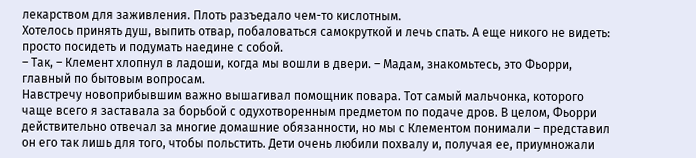лекарством для заживления. Плоть разъедало чем-то кислотным.
Хотелось принять душ, выпить отвар, побаловаться самокруткой и лечь спать. А еще никого не видеть: просто посидеть и подумать наедине с собой.
– Так, – Клемент хлопнул в ладоши, когда мы вошли в двери. – Мадам, знакомьтесь, это Фьорри, главный по бытовым вопросам.
Навстречу новоприбывшим важно вышагивал помощник повара. Тот самый мальчонка, которого чаще всего я заставала за борьбой с одухотворенным предметом по подаче дров. В целом, Фьорри действительно отвечал за многие домашние обязанности, но мы с Клементом понимали – представил он его так лишь для того, чтобы польстить. Дети очень любили похвалу и, получая ее, приумножали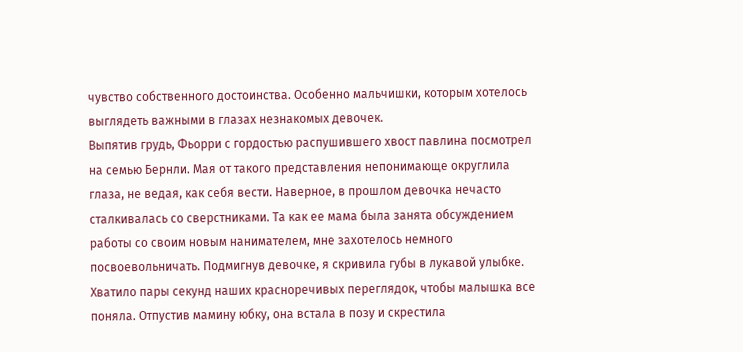чувство собственного достоинства. Особенно мальчишки, которым хотелось выглядеть важными в глазах незнакомых девочек.
Выпятив грудь, Фьорри с гордостью распушившего хвост павлина посмотрел на семью Бернли. Мая от такого представления непонимающе округлила глаза, не ведая, как себя вести. Наверное, в прошлом девочка нечасто сталкивалась со сверстниками. Та как ее мама была занята обсуждением работы со своим новым нанимателем, мне захотелось немного посвоевольничать. Подмигнув девочке, я скривила губы в лукавой улыбке. Хватило пары секунд наших красноречивых переглядок, чтобы малышка все поняла. Отпустив мамину юбку, она встала в позу и скрестила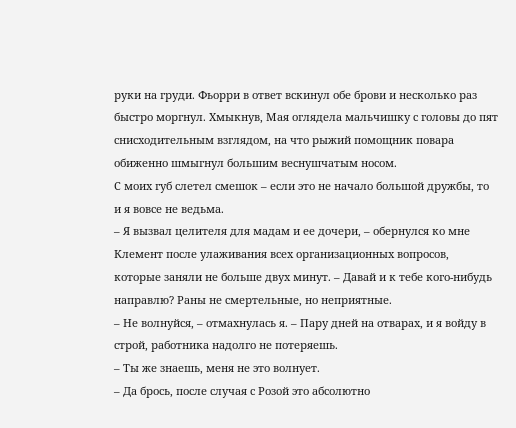руки на груди. Фьорри в ответ вскинул обе брови и несколько раз быстро моргнул. Хмыкнув, Мая оглядела мальчишку с головы до пят снисходительным взглядом, на что рыжий помощник повара обиженно шмыгнул большим веснушчатым носом.
С моих губ слетел смешок – если это не начало большой дружбы, то и я вовсе не ведьма.
– Я вызвал целителя для мадам и ее дочери, – обернулся ко мне Клемент после улаживания всех организационных вопросов, которые заняли не больше двух минут. – Давай и к тебе кого-нибудь направлю? Раны не смертельные, но неприятные.
– Не волнуйся, – отмахнулась я. – Пару дней на отварах, и я войду в строй, работника надолго не потеряешь.
– Ты же знаешь, меня не это волнует.
– Да брось, после случая с Розой это абсолютно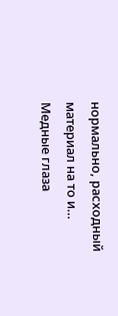нормально, расходный материал на то и…
Медные глаза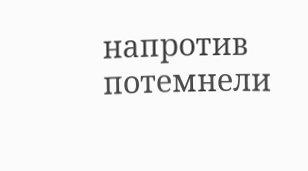напротив потемнели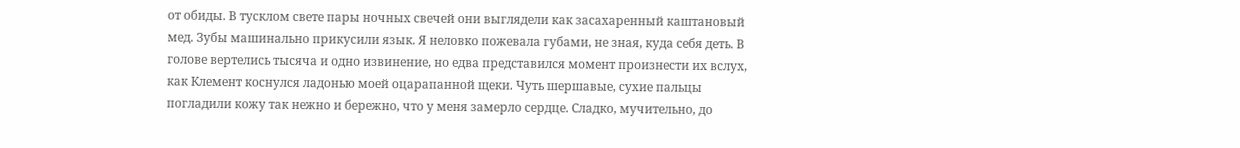от обиды. В тусклом свете пары ночных свечей они выглядели как засахаренный каштановый мед. Зубы машинально прикусили язык. Я неловко пожевала губами, не зная, куда себя деть. В голове вертелись тысяча и одно извинение, но едва представился момент произнести их вслух, как Клемент коснулся ладонью моей оцарапанной щеки. Чуть шершавые, сухие пальцы погладили кожу так нежно и бережно, что у меня замерло сердце. Сладко, мучительно, до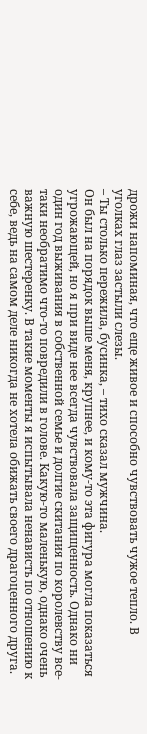дрожи напоминая, что еще живое и способно чувствовать чужое тепло. В уголках глаз застыли слезы.
– Ты столько пережила, бусинка, – тихо сказал мужчина.
Он был на порядок выше меня, крупнее, и кому-то эта фигура могла показаться угрожающей, но я при виде нее всегда чувствовала защищенность. Однако ни один год выживания в собственной семье и долгие скитания по королевству все-таки необратимо что-то повредили в голове. Какую-то маленькую, однако очень важную шестеренку. В такие моменты я испытывала ненависть по отношению к себе, ведь на самом деле никогда не хотела обижать своего драгоценного друга.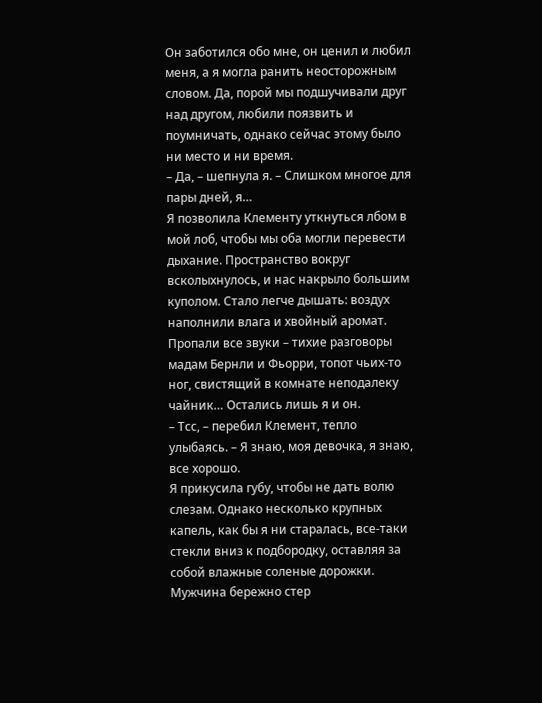Он заботился обо мне, он ценил и любил меня, а я могла ранить неосторожным словом. Да, порой мы подшучивали друг над другом, любили поязвить и поумничать, однако сейчас этому было ни место и ни время.
– Да, – шепнула я. – Слишком многое для пары дней, я…
Я позволила Клементу уткнуться лбом в мой лоб, чтобы мы оба могли перевести дыхание. Пространство вокруг всколыхнулось, и нас накрыло большим куполом. Стало легче дышать: воздух наполнили влага и хвойный аромат. Пропали все звуки – тихие разговоры мадам Бернли и Фьорри, топот чьих-то ног, свистящий в комнате неподалеку чайник… Остались лишь я и он.
– Тсс, – перебил Клемент, тепло улыбаясь. – Я знаю, моя девочка, я знаю, все хорошо.
Я прикусила губу, чтобы не дать волю слезам. Однако несколько крупных капель, как бы я ни старалась, все-таки стекли вниз к подбородку, оставляя за собой влажные соленые дорожки. Мужчина бережно стер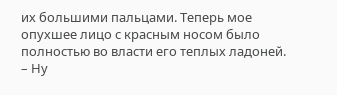их большими пальцами. Теперь мое опухшее лицо с красным носом было полностью во власти его теплых ладоней.
– Ну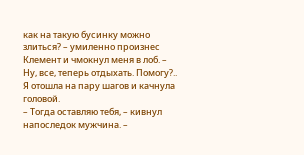как на такую бусинку можно злиться? – умиленно произнес Клемент и чмокнул меня в лоб. – Ну, все, теперь отдыхать. Помогу?..
Я отошла на пару шагов и качнула головой.
– Тогда оставляю тебя, – кивнул напоследок мужчина. –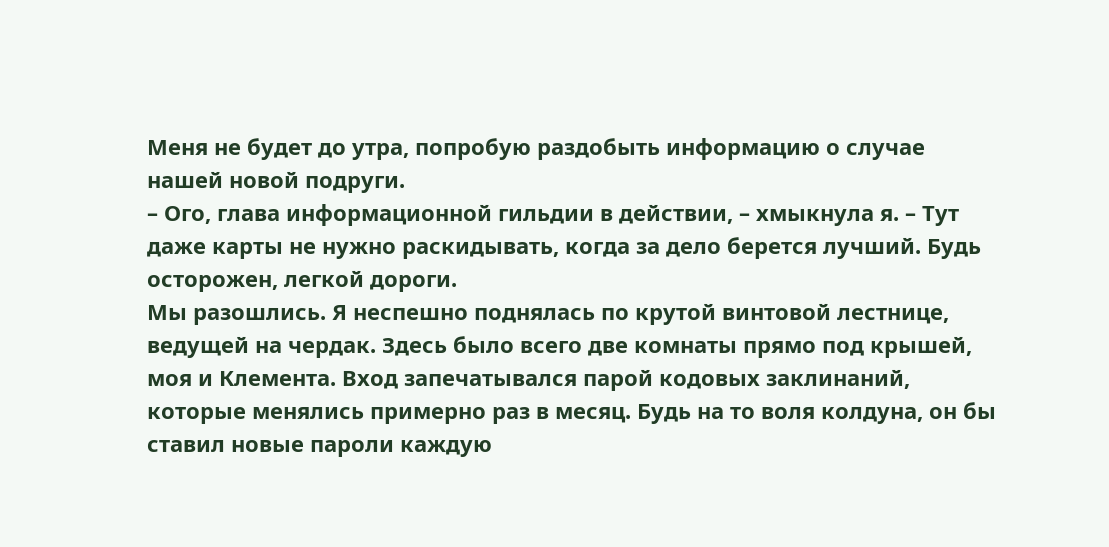Меня не будет до утра, попробую раздобыть информацию о случае нашей новой подруги.
– Ого, глава информационной гильдии в действии, – хмыкнула я. – Тут даже карты не нужно раскидывать, когда за дело берется лучший. Будь осторожен, легкой дороги.
Мы разошлись. Я неспешно поднялась по крутой винтовой лестнице, ведущей на чердак. Здесь было всего две комнаты прямо под крышей, моя и Клемента. Вход запечатывался парой кодовых заклинаний, которые менялись примерно раз в месяц. Будь на то воля колдуна, он бы ставил новые пароли каждую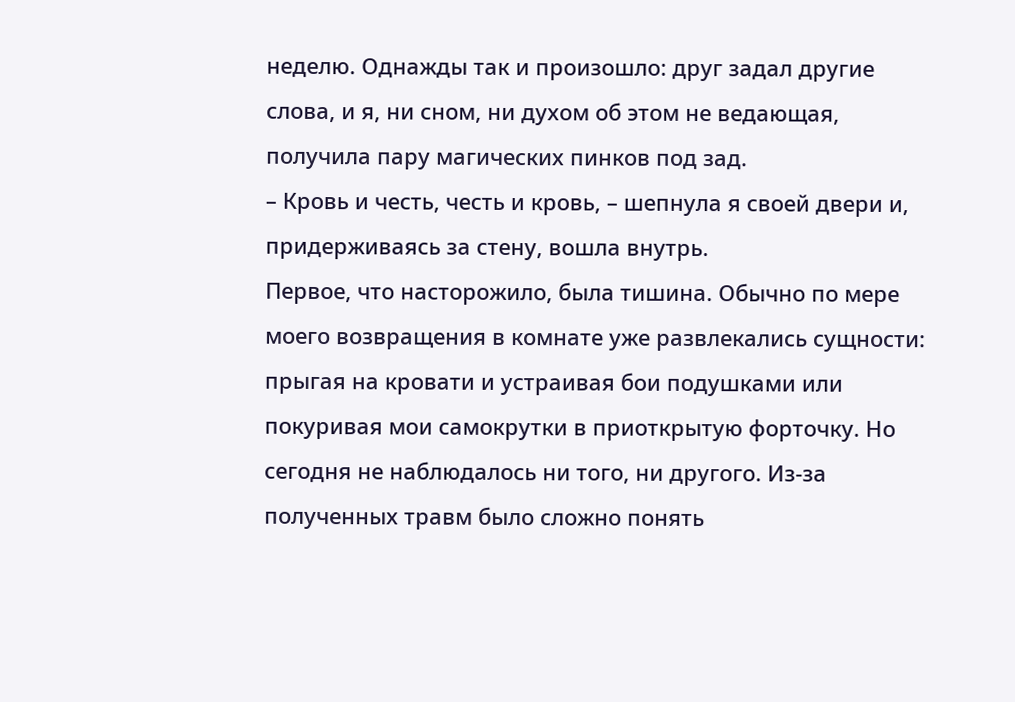неделю. Однажды так и произошло: друг задал другие слова, и я, ни сном, ни духом об этом не ведающая, получила пару магических пинков под зад.
– Кровь и честь, честь и кровь, – шепнула я своей двери и, придерживаясь за стену, вошла внутрь.
Первое, что насторожило, была тишина. Обычно по мере моего возвращения в комнате уже развлекались сущности: прыгая на кровати и устраивая бои подушками или покуривая мои самокрутки в приоткрытую форточку. Но сегодня не наблюдалось ни того, ни другого. Из-за полученных травм было сложно понять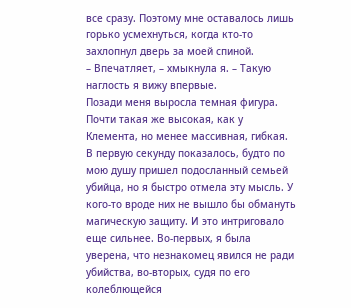все сразу. Поэтому мне оставалось лишь горько усмехнуться, когда кто-то захлопнул дверь за моей спиной.
– Впечатляет, – хмыкнула я. – Такую наглость я вижу впервые.
Позади меня выросла темная фигура. Почти такая же высокая, как у Клемента, но менее массивная, гибкая. В первую секунду показалось, будто по мою душу пришел подосланный семьей убийца, но я быстро отмела эту мысль. У кого-то вроде них не вышло бы обмануть магическую защиту. И это интриговало еще сильнее. Во-первых, я была уверена, что незнакомец явился не ради убийства, во-вторых, судя по его колеблющейся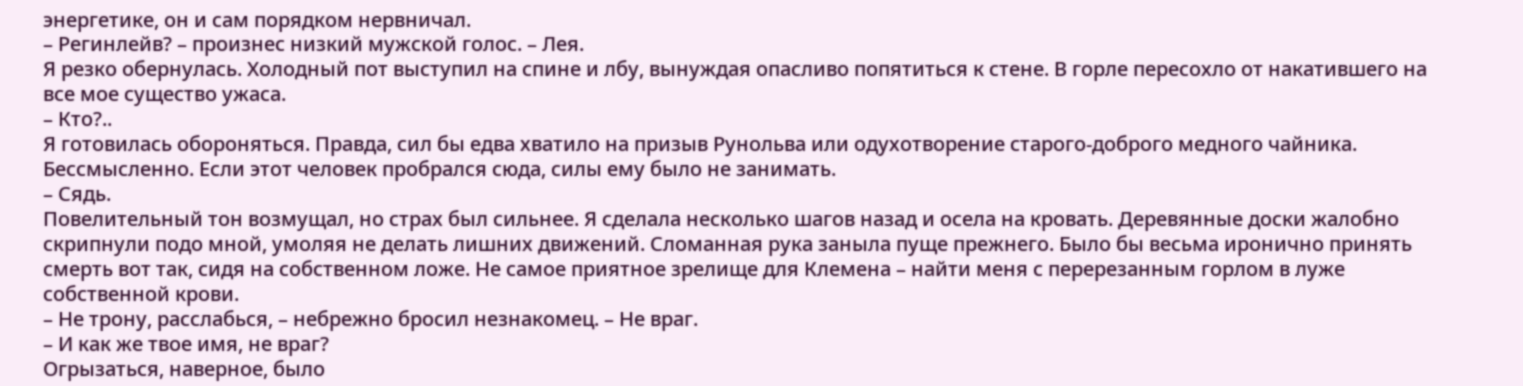энергетике, он и сам порядком нервничал.
– Регинлейв? – произнес низкий мужской голос. – Лея.
Я резко обернулась. Холодный пот выступил на спине и лбу, вынуждая опасливо попятиться к стене. В горле пересохло от накатившего на все мое существо ужаса.
– Кто?..
Я готовилась обороняться. Правда, сил бы едва хватило на призыв Рунольва или одухотворение старого-доброго медного чайника. Бессмысленно. Если этот человек пробрался сюда, силы ему было не занимать.
– Сядь.
Повелительный тон возмущал, но страх был сильнее. Я сделала несколько шагов назад и осела на кровать. Деревянные доски жалобно скрипнули подо мной, умоляя не делать лишних движений. Сломанная рука заныла пуще прежнего. Было бы весьма иронично принять смерть вот так, сидя на собственном ложе. Не самое приятное зрелище для Клемена – найти меня с перерезанным горлом в луже собственной крови.
– Не трону, расслабься, – небрежно бросил незнакомец. – Не враг.
– И как же твое имя, не враг?
Огрызаться, наверное, было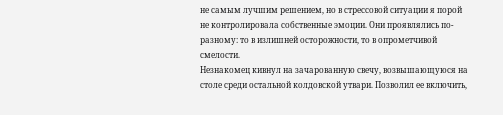не самым лучшим решением, но в стрессовой ситуации я порой не контролировала собственные эмоции. Они проявлялись по-разному: то в излишней осторожности, то в опрометчивой смелости.
Незнакомец кивнул на зачарованную свечу, возвышающуюся на столе среди остальной колдовской утвари. Позволил ее включить,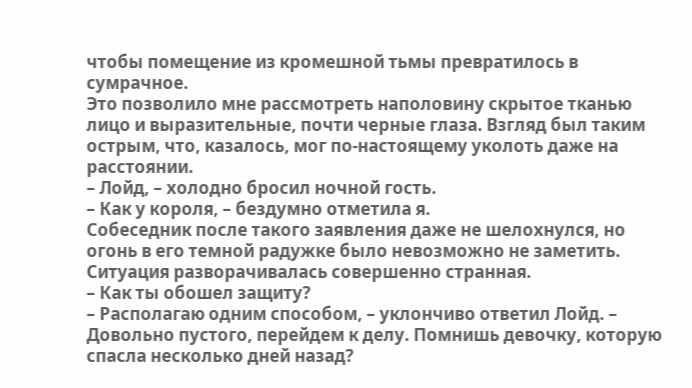чтобы помещение из кромешной тьмы превратилось в сумрачное.
Это позволило мне рассмотреть наполовину скрытое тканью лицо и выразительные, почти черные глаза. Взгляд был таким острым, что, казалось, мог по-настоящему уколоть даже на расстоянии.
– Лойд, – холодно бросил ночной гость.
– Как у короля, – бездумно отметила я.
Собеседник после такого заявления даже не шелохнулся, но огонь в его темной радужке было невозможно не заметить. Ситуация разворачивалась совершенно странная.
– Как ты обошел защиту?
– Располагаю одним способом, – уклончиво ответил Лойд. – Довольно пустого, перейдем к делу. Помнишь девочку, которую спасла несколько дней назад?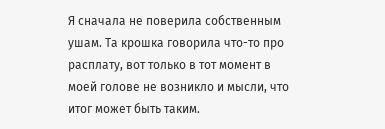Я сначала не поверила собственным ушам. Та крошка говорила что-то про расплату, вот только в тот момент в моей голове не возникло и мысли, что итог может быть таким.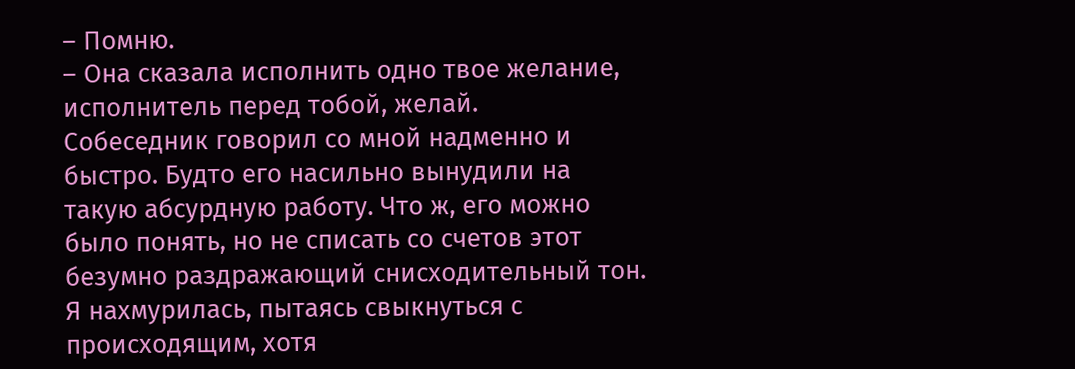– Помню.
– Она сказала исполнить одно твое желание, исполнитель перед тобой, желай.
Собеседник говорил со мной надменно и быстро. Будто его насильно вынудили на такую абсурдную работу. Что ж, его можно было понять, но не списать со счетов этот безумно раздражающий снисходительный тон. Я нахмурилась, пытаясь свыкнуться с происходящим, хотя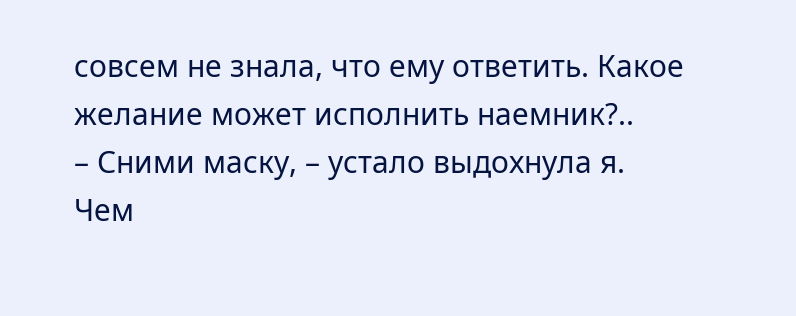совсем не знала, что ему ответить. Какое желание может исполнить наемник?..
– Сними маску, – устало выдохнула я.
Чем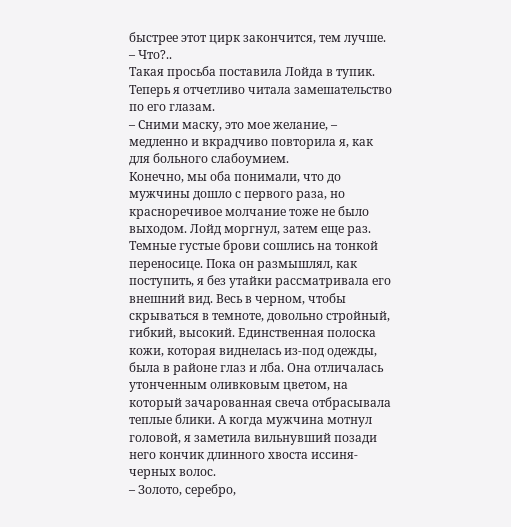быстрее этот цирк закончится, тем лучше.
– Что?..
Такая просьба поставила Лойда в тупик. Теперь я отчетливо читала замешательство по его глазам.
– Сними маску, это мое желание, – медленно и вкрадчиво повторила я, как для больного слабоумием.
Конечно, мы оба понимали, что до мужчины дошло с первого раза, но красноречивое молчание тоже не было выходом. Лойд моргнул, затем еще раз. Темные густые брови сошлись на тонкой переносице. Пока он размышлял, как поступить, я без утайки рассматривала его внешний вид. Весь в черном, чтобы скрываться в темноте, довольно стройный, гибкий, высокий. Единственная полоска кожи, которая виднелась из-под одежды, была в районе глаз и лба. Она отличалась утонченным оливковым цветом, на который зачарованная свеча отбрасывала теплые блики. А когда мужчина мотнул головой, я заметила вильнувший позади него кончик длинного хвоста иссиня-черных волос.
– Золото, серебро,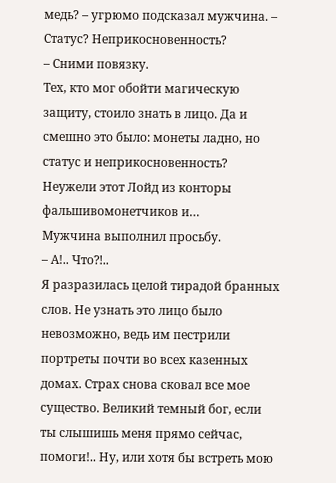медь? – угрюмо подсказал мужчина. – Статус? Неприкосновенность?
– Сними повязку.
Тех, кто мог обойти магическую защиту, стоило знать в лицо. Да и смешно это было: монеты ладно, но статус и неприкосновенность? Неужели этот Лойд из конторы фальшивомонетчиков и…
Мужчина выполнил просьбу.
– А!.. Что⁈..
Я разразилась целой тирадой бранных слов. Не узнать это лицо было невозможно, ведь им пестрили портреты почти во всех казенных домах. Страх снова сковал все мое существо. Великий темный бог, если ты слышишь меня прямо сейчас, помоги!.. Ну, или хотя бы встреть мою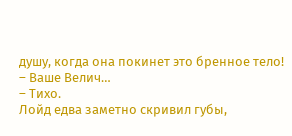душу, когда она покинет это бренное тело!
– Ваше Велич…
– Тихо.
Лойд едва заметно скривил губы,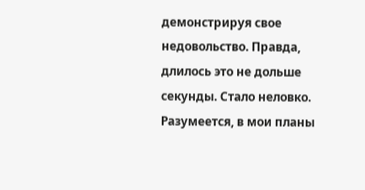демонстрируя свое недовольство. Правда, длилось это не дольше секунды. Стало неловко. Разумеется, в мои планы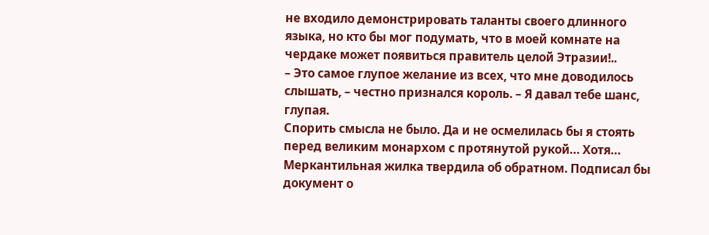не входило демонстрировать таланты своего длинного языка, но кто бы мог подумать, что в моей комнате на чердаке может появиться правитель целой Этразии!..
– Это самое глупое желание из всех, что мне доводилось слышать, – честно признался король. – Я давал тебе шанс, глупая.
Спорить смысла не было. Да и не осмелилась бы я стоять перед великим монархом с протянутой рукой… Хотя… Меркантильная жилка твердила об обратном. Подписал бы документ о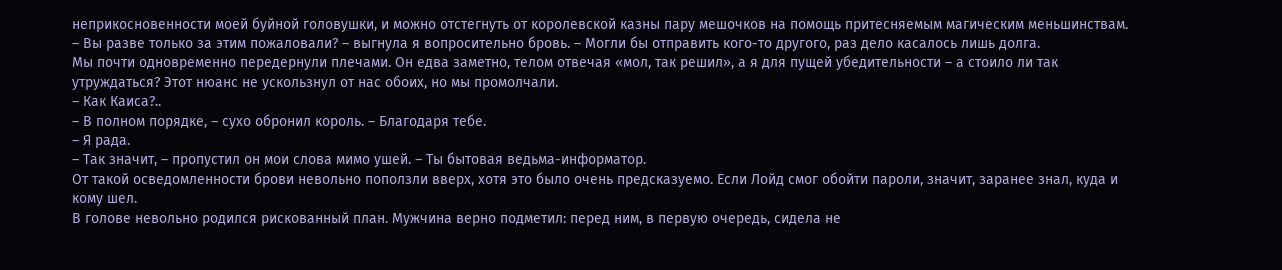неприкосновенности моей буйной головушки, и можно отстегнуть от королевской казны пару мешочков на помощь притесняемым магическим меньшинствам.
– Вы разве только за этим пожаловали? – выгнула я вопросительно бровь. – Могли бы отправить кого-то другого, раз дело касалось лишь долга.
Мы почти одновременно передернули плечами. Он едва заметно, телом отвечая «мол, так решил», а я для пущей убедительности – а стоило ли так утруждаться? Этот нюанс не ускользнул от нас обоих, но мы промолчали.
– Как Каиса?..
– В полном порядке, – сухо обронил король. – Благодаря тебе.
– Я рада.
– Так значит, – пропустил он мои слова мимо ушей. – Ты бытовая ведьма-информатор.
От такой осведомленности брови невольно поползли вверх, хотя это было очень предсказуемо. Если Лойд смог обойти пароли, значит, заранее знал, куда и кому шел.
В голове невольно родился рискованный план. Мужчина верно подметил: перед ним, в первую очередь, сидела не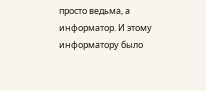просто ведьма, а информатор. И этому информатору было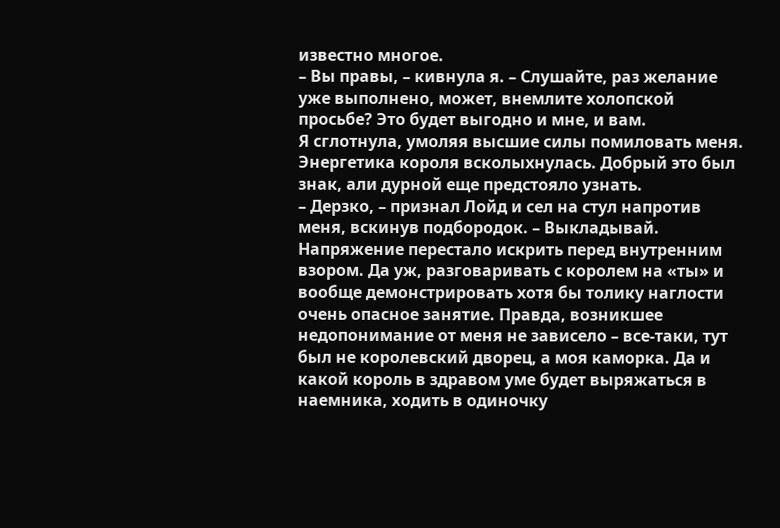известно многое.
– Вы правы, – кивнула я. – Слушайте, раз желание уже выполнено, может, внемлите холопской просьбе? Это будет выгодно и мне, и вам.
Я сглотнула, умоляя высшие силы помиловать меня.
Энергетика короля всколыхнулась. Добрый это был знак, али дурной еще предстояло узнать.
– Дерзко, – признал Лойд и сел на стул напротив меня, вскинув подбородок. – Выкладывай.
Напряжение перестало искрить перед внутренним взором. Да уж, разговаривать с королем на «ты» и вообще демонстрировать хотя бы толику наглости очень опасное занятие. Правда, возникшее недопонимание от меня не зависело – все-таки, тут был не королевский дворец, а моя каморка. Да и какой король в здравом уме будет выряжаться в наемника, ходить в одиночку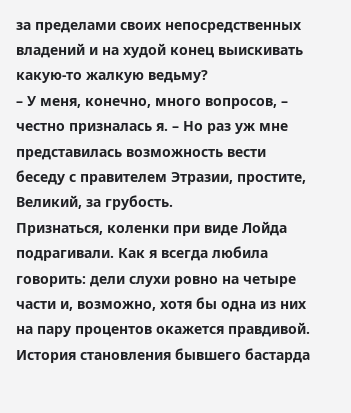за пределами своих непосредственных владений и на худой конец выискивать какую-то жалкую ведьму?
– У меня, конечно, много вопросов, – честно призналась я. – Но раз уж мне представилась возможность вести беседу с правителем Этразии, простите, Великий, за грубость.
Признаться, коленки при виде Лойда подрагивали. Как я всегда любила говорить: дели слухи ровно на четыре части и, возможно, хотя бы одна из них на пару процентов окажется правдивой.
История становления бывшего бастарда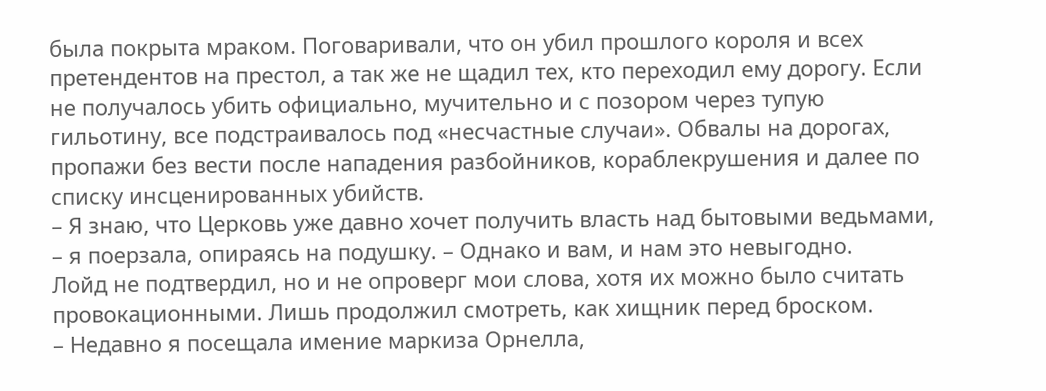была покрыта мраком. Поговаривали, что он убил прошлого короля и всех претендентов на престол, а так же не щадил тех, кто переходил ему дорогу. Если не получалось убить официально, мучительно и с позором через тупую гильотину, все подстраивалось под «несчастные случаи». Обвалы на дорогах, пропажи без вести после нападения разбойников, кораблекрушения и далее по списку инсценированных убийств.
– Я знаю, что Церковь уже давно хочет получить власть над бытовыми ведьмами, – я поерзала, опираясь на подушку. – Однако и вам, и нам это невыгодно.
Лойд не подтвердил, но и не опроверг мои слова, хотя их можно было считать провокационными. Лишь продолжил смотреть, как хищник перед броском.
– Недавно я посещала имение маркиза Орнелла,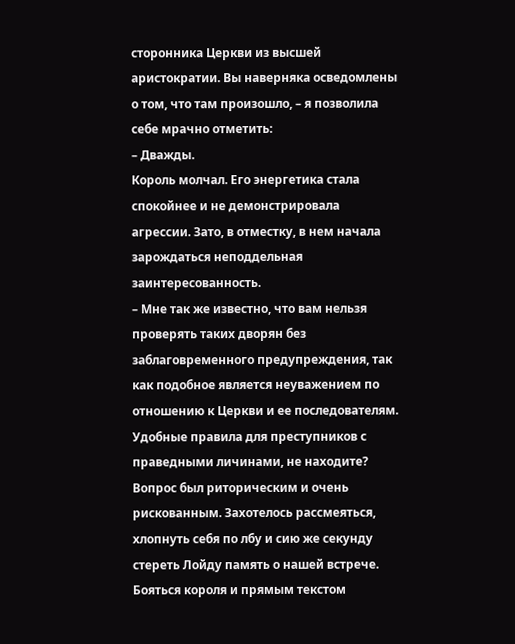сторонника Церкви из высшей аристократии. Вы наверняка осведомлены о том, что там произошло, – я позволила себе мрачно отметить:
– Дважды.
Король молчал. Его энергетика стала спокойнее и не демонстрировала агрессии. Зато, в отместку, в нем начала зарождаться неподдельная заинтересованность.
– Мне так же известно, что вам нельзя проверять таких дворян без заблаговременного предупреждения, так как подобное является неуважением по отношению к Церкви и ее последователям. Удобные правила для преступников с праведными личинами, не находите?
Вопрос был риторическим и очень рискованным. Захотелось рассмеяться, хлопнуть себя по лбу и сию же секунду стереть Лойду память о нашей встрече. Бояться короля и прямым текстом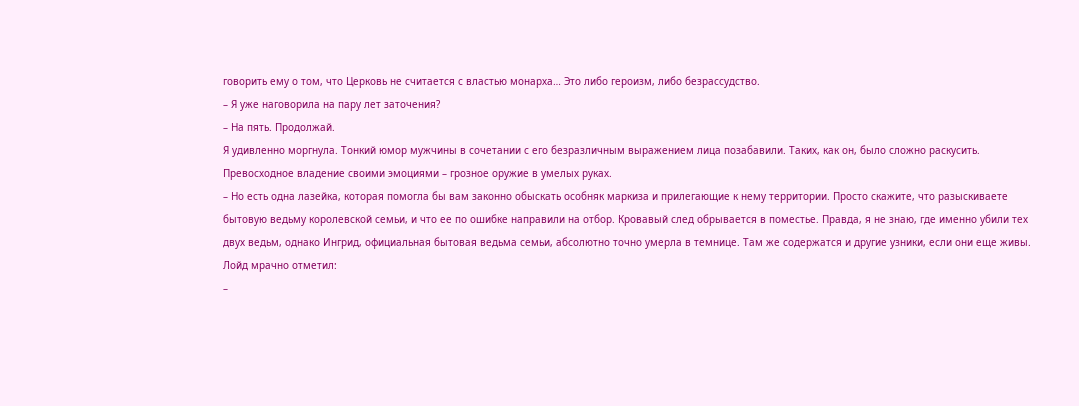говорить ему о том, что Церковь не считается с властью монарха… Это либо героизм, либо безрассудство.
– Я уже наговорила на пару лет заточения?
– На пять. Продолжай.
Я удивленно моргнула. Тонкий юмор мужчины в сочетании с его безразличным выражением лица позабавили. Таких, как он, было сложно раскусить. Превосходное владение своими эмоциями – грозное оружие в умелых руках.
– Но есть одна лазейка, которая помогла бы вам законно обыскать особняк маркиза и прилегающие к нему территории. Просто скажите, что разыскиваете бытовую ведьму королевской семьи, и что ее по ошибке направили на отбор. Кровавый след обрывается в поместье. Правда, я не знаю, где именно убили тех двух ведьм, однако Ингрид, официальная бытовая ведьма семьи, абсолютно точно умерла в темнице. Там же содержатся и другие узники, если они еще живы.
Лойд мрачно отметил:
–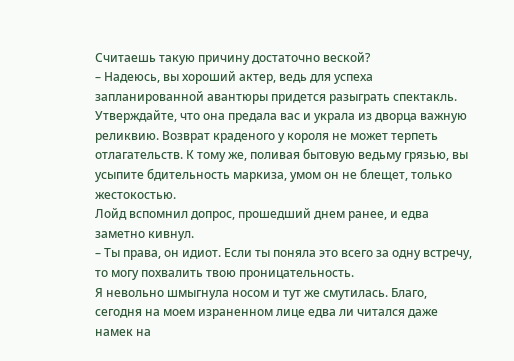Считаешь такую причину достаточно веской?
– Надеюсь, вы хороший актер, ведь для успеха запланированной авантюры придется разыграть спектакль. Утверждайте, что она предала вас и украла из дворца важную реликвию. Возврат краденого у короля не может терпеть отлагательств. К тому же, поливая бытовую ведьму грязью, вы усыпите бдительность маркиза, умом он не блещет, только жестокостью.
Лойд вспомнил допрос, прошедший днем ранее, и едва заметно кивнул.
– Ты права, он идиот. Если ты поняла это всего за одну встречу, то могу похвалить твою проницательность.
Я невольно шмыгнула носом и тут же смутилась. Благо, сегодня на моем израненном лице едва ли читался даже намек на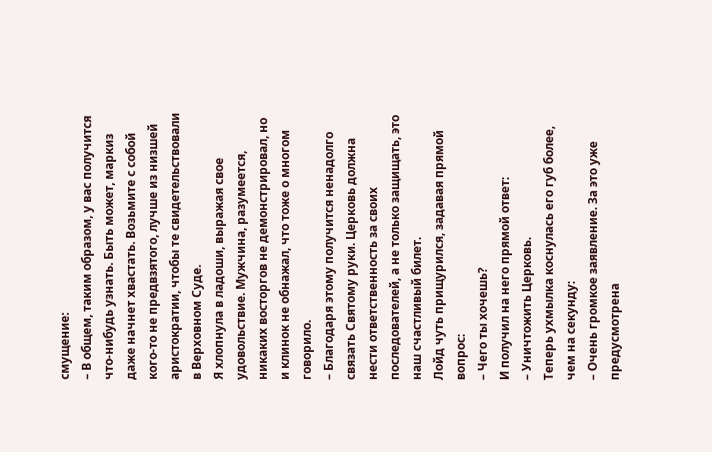смущение:
– В общем, таким образом, у вас получится что-нибудь узнать. Быть может, маркиз даже начнет хвастать. Возьмите с собой кого-то не предвзятого, лучше из низшей аристократии, чтобы те свидетельствовали в Верховном Суде.
Я хлопнула в ладоши, выражая свое удовольствие. Мужчина, разумеется, никаких восторгов не демонстрировал, но и клинок не обнажал, что тоже о многом говорило.
– Благодаря этому получится ненадолго связать Святому руки. Церковь должна нести ответственность за своих последователей, а не только защищать, это наш счастливый билет.
Лойд чуть прищурился, задавая прямой вопрос:
– Чего ты хочешь?
И получил на него прямой ответ:
– Уничтожить Церковь.
Теперь ухмылка коснулась его губ более, чем на секунду:
– Очень громкое заявление. За это уже предусмотрена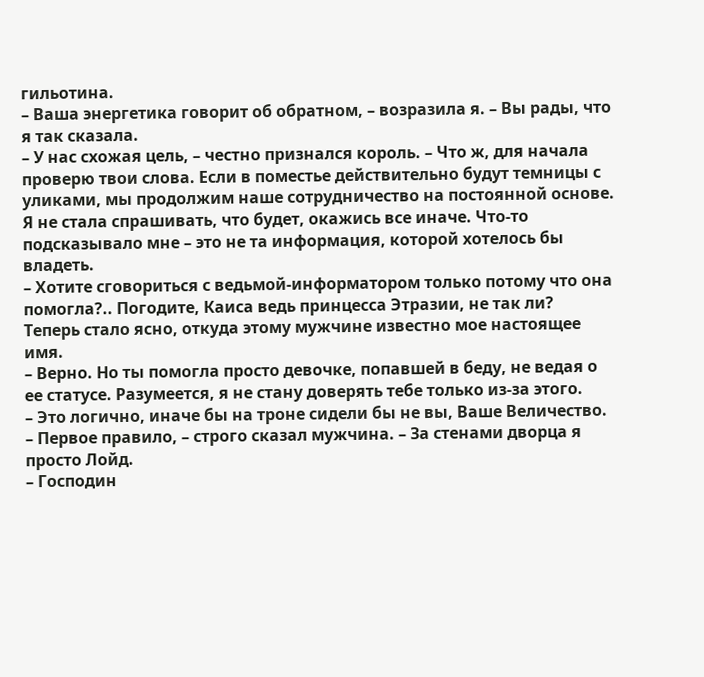гильотина.
– Ваша энергетика говорит об обратном, – возразила я. – Вы рады, что я так сказала.
– У нас схожая цель, – честно признался король. – Что ж, для начала проверю твои слова. Если в поместье действительно будут темницы с уликами, мы продолжим наше сотрудничество на постоянной основе.
Я не стала спрашивать, что будет, окажись все иначе. Что-то подсказывало мне – это не та информация, которой хотелось бы владеть.
– Хотите сговориться с ведьмой-информатором только потому что она помогла?.. Погодите, Каиса ведь принцесса Этразии, не так ли?
Теперь стало ясно, откуда этому мужчине известно мое настоящее имя.
– Верно. Но ты помогла просто девочке, попавшей в беду, не ведая о ее статусе. Разумеется, я не стану доверять тебе только из-за этого.
– Это логично, иначе бы на троне сидели бы не вы, Ваше Величество.
– Первое правило, – строго сказал мужчина. – За стенами дворца я просто Лойд.
– Господин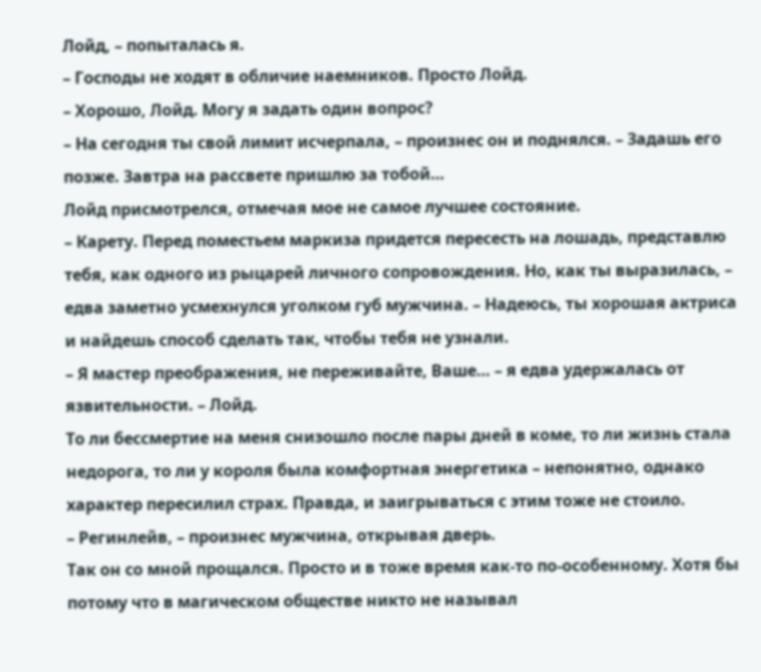Лойд, – попыталась я.
– Господы не ходят в обличие наемников. Просто Лойд.
– Хорошо, Лойд. Могу я задать один вопрос?
– На сегодня ты свой лимит исчерпала, – произнес он и поднялся. – Задашь его позже. Завтра на рассвете пришлю за тобой…
Лойд присмотрелся, отмечая мое не самое лучшее состояние.
– Карету. Перед поместьем маркиза придется пересесть на лошадь, представлю тебя, как одного из рыцарей личного сопровождения. Но, как ты выразилась, – едва заметно усмехнулся уголком губ мужчина. – Надеюсь, ты хорошая актриса и найдешь способ сделать так, чтобы тебя не узнали.
– Я мастер преображения, не переживайте, Ваше… – я едва удержалась от язвительности. – Лойд.
То ли бессмертие на меня снизошло после пары дней в коме, то ли жизнь стала недорога, то ли у короля была комфортная энергетика – непонятно, однако характер пересилил страх. Правда, и заигрываться с этим тоже не стоило.
– Регинлейв, – произнес мужчина, открывая дверь.
Так он со мной прощался. Просто и в тоже время как-то по-особенному. Хотя бы потому что в магическом обществе никто не называл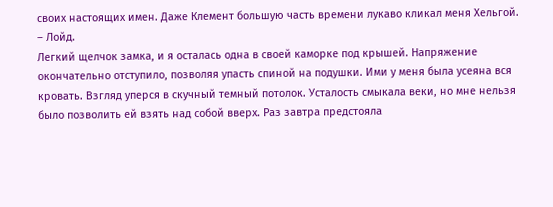своих настоящих имен. Даже Клемент большую часть времени лукаво кликал меня Хельгой.
– Лойд.
Легкий щелчок замка, и я осталась одна в своей каморке под крышей. Напряжение окончательно отступило, позволяя упасть спиной на подушки. Ими у меня была усеяна вся кровать. Взгляд уперся в скучный темный потолок. Усталость смыкала веки, но мне нельзя было позволить ей взять над собой вверх. Раз завтра предстояла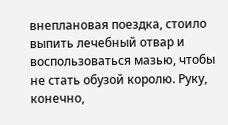внеплановая поездка, стоило выпить лечебный отвар и воспользоваться мазью, чтобы не стать обузой королю. Руку, конечно,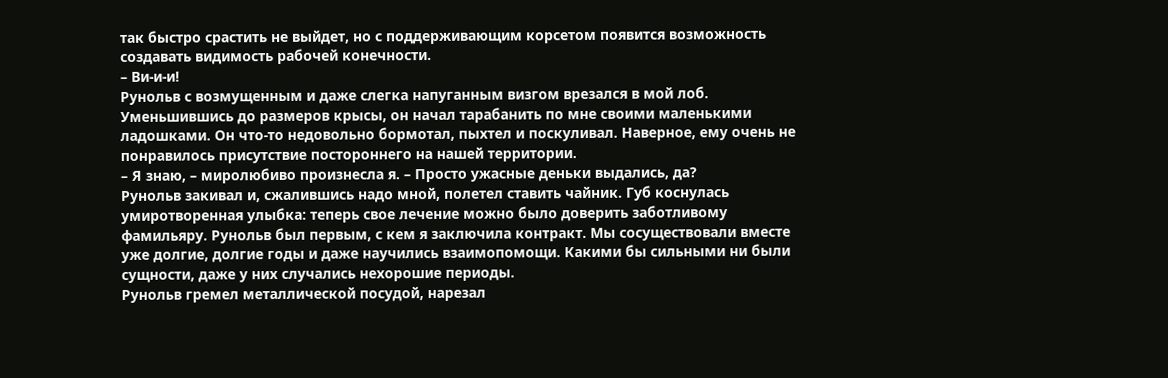так быстро срастить не выйдет, но с поддерживающим корсетом появится возможность создавать видимость рабочей конечности.
– Ви-и-и!
Рунольв с возмущенным и даже слегка напуганным визгом врезался в мой лоб. Уменьшившись до размеров крысы, он начал тарабанить по мне своими маленькими ладошками. Он что-то недовольно бормотал, пыхтел и поскуливал. Наверное, ему очень не понравилось присутствие постороннего на нашей территории.
– Я знаю, – миролюбиво произнесла я. – Просто ужасные деньки выдались, да?
Рунольв закивал и, сжалившись надо мной, полетел ставить чайник. Губ коснулась умиротворенная улыбка: теперь свое лечение можно было доверить заботливому фамильяру. Рунольв был первым, с кем я заключила контракт. Мы сосуществовали вместе уже долгие, долгие годы и даже научились взаимопомощи. Какими бы сильными ни были сущности, даже у них случались нехорошие периоды.
Рунольв гремел металлической посудой, нарезал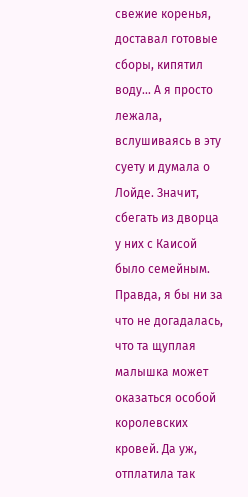свежие коренья, доставал готовые сборы, кипятил воду… А я просто лежала, вслушиваясь в эту суету и думала о Лойде. Значит, сбегать из дворца у них с Каисой было семейным. Правда, я бы ни за что не догадалась, что та щуплая малышка может оказаться особой королевских кровей. Да уж, отплатила так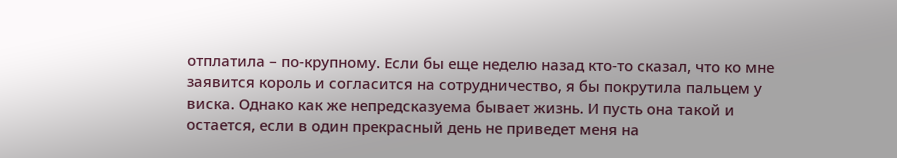отплатила – по-крупному. Если бы еще неделю назад кто-то сказал, что ко мне заявится король и согласится на сотрудничество, я бы покрутила пальцем у виска. Однако как же непредсказуема бывает жизнь. И пусть она такой и остается, если в один прекрасный день не приведет меня на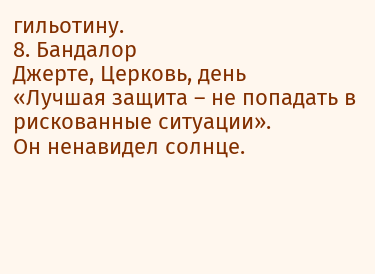гильотину.
8. Бандалор
Джерте, Церковь, день
«Лучшая защита – не попадать в рискованные ситуации».
Он ненавидел солнце.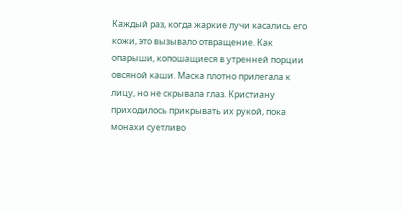Каждый раз, когда жаркие лучи касались его кожи, это вызывало отвращение. Как опарыши, копошащиеся в утренней порции овсяной каши. Маска плотно прилегала к лицу, но не скрывала глаз. Кристиану приходилось прикрывать их рукой, пока монахи суетливо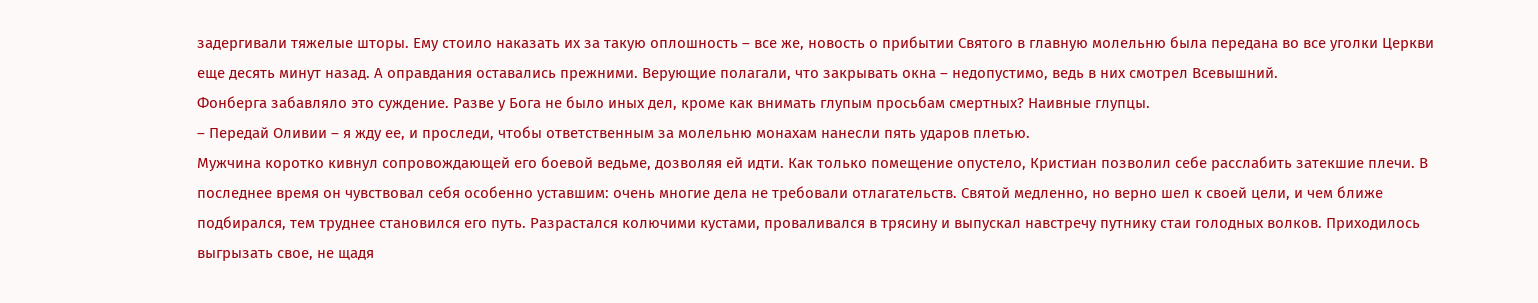задергивали тяжелые шторы. Ему стоило наказать их за такую оплошность – все же, новость о прибытии Святого в главную молельню была передана во все уголки Церкви еще десять минут назад. А оправдания оставались прежними. Верующие полагали, что закрывать окна – недопустимо, ведь в них смотрел Всевышний.
Фонберга забавляло это суждение. Разве у Бога не было иных дел, кроме как внимать глупым просьбам смертных? Наивные глупцы.
– Передай Оливии – я жду ее, и проследи, чтобы ответственным за молельню монахам нанесли пять ударов плетью.
Мужчина коротко кивнул сопровождающей его боевой ведьме, дозволяя ей идти. Как только помещение опустело, Кристиан позволил себе расслабить затекшие плечи. В последнее время он чувствовал себя особенно уставшим: очень многие дела не требовали отлагательств. Святой медленно, но верно шел к своей цели, и чем ближе подбирался, тем труднее становился его путь. Разрастался колючими кустами, проваливался в трясину и выпускал навстречу путнику стаи голодных волков. Приходилось выгрызать свое, не щадя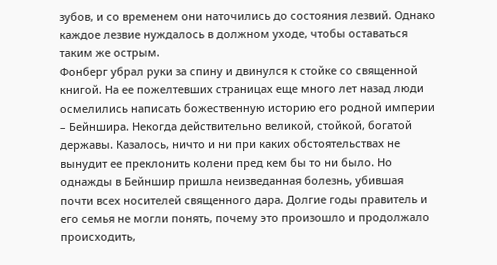зубов, и со временем они наточились до состояния лезвий. Однако каждое лезвие нуждалось в должном уходе, чтобы оставаться таким же острым.
Фонберг убрал руки за спину и двинулся к стойке со священной книгой. На ее пожелтевших страницах еще много лет назад люди осмелились написать божественную историю его родной империи – Бейншира. Некогда действительно великой, стойкой, богатой державы. Казалось, ничто и ни при каких обстоятельствах не вынудит ее преклонить колени пред кем бы то ни было. Но однажды в Бейншир пришла неизведанная болезнь, убившая почти всех носителей священного дара. Долгие годы правитель и его семья не могли понять, почему это произошло и продолжало происходить,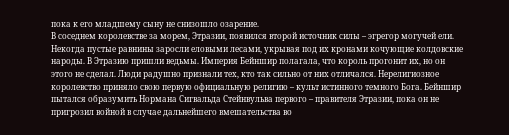пока к его младшему сыну не снизошло озарение.
В соседнем королевстве за морем, Этразии, появился второй источник силы – эгрегор могучей ели. Некогда пустые равнины заросли еловыми лесами, укрывая под их кронами кочующие колдовские народы. В Этразию пришли ведьмы. Империя Бейншир полагала, что король прогонит их, но он этого не сделал. Люди радушно признали тех, кто так сильно от них отличался. Нерелигиозное королевство приняло свою первую официальную религию – культ истинного темного Бога. Бейншир пытался образумить Нормана Сигвальда Стейнвульва первого – правителя Этразии, пока он не пригрозил войной в случае дальнейшего вмешательства во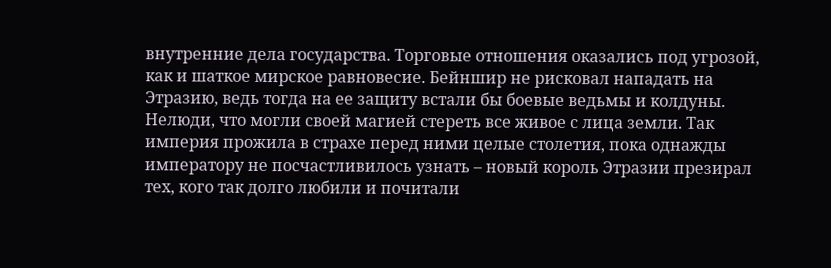внутренние дела государства. Торговые отношения оказались под угрозой, как и шаткое мирское равновесие. Бейншир не рисковал нападать на Этразию, ведь тогда на ее защиту встали бы боевые ведьмы и колдуны. Нелюди, что могли своей магией стереть все живое с лица земли. Так империя прожила в страхе перед ними целые столетия, пока однажды императору не посчастливилось узнать – новый король Этразии презирал тех, кого так долго любили и почитали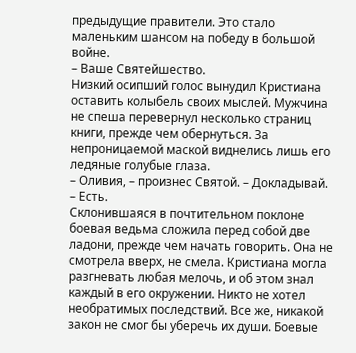предыдущие правители. Это стало маленьким шансом на победу в большой войне.
– Ваше Святейшество.
Низкий осипший голос вынудил Кристиана оставить колыбель своих мыслей. Мужчина не спеша перевернул несколько страниц книги, прежде чем обернуться. За непроницаемой маской виднелись лишь его ледяные голубые глаза.
– Оливия, – произнес Святой. – Докладывай.
– Есть.
Склонившаяся в почтительном поклоне боевая ведьма сложила перед собой две ладони, прежде чем начать говорить. Она не смотрела вверх, не смела. Кристиана могла разгневать любая мелочь, и об этом знал каждый в его окружении. Никто не хотел необратимых последствий. Все же, никакой закон не смог бы уберечь их души. Боевые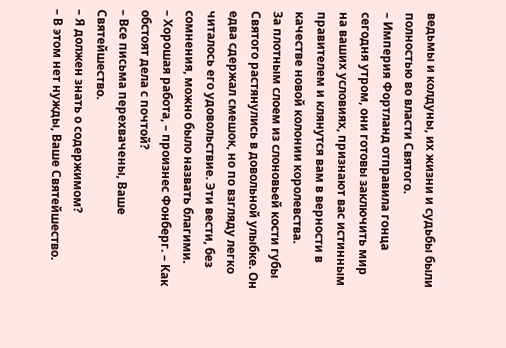ведьмы и колдуны, их жизни и судьбы были полностью во власти Святого.
– Империя Фортланд отправила гонца сегодня утром, они готовы заключить мир на ваших условиях, признают вас истинным правителем и клянутся вам в верности в качестве новой колонии королевства.
За плотным слоем из слоновьей кости губы Святого растянулись в довольной улыбке. Он едва сдержал смешок, но по взгляду легко читалось его удовольствие. Эти вести, без сомнения, можно было назвать благими.
– Хорошая работа, – произнес Фонберг. – Как обстоят дела с почтой?
– Все письма перехвачены, Ваше Святейшество.
– Я должен знать о содержимом?
– В этом нет нужды, Ваше Святейшество.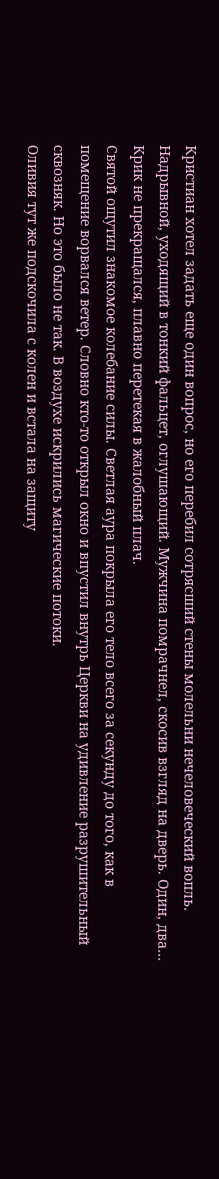Кристиан хотел задать еще один вопрос, но его перебил сотрясший стены молельни нечеловеческий вопль. Надрывной, уходящий в тонкий фальцет, оглушающий. Мужчина помрачнел, скосив взгляд на дверь. Один, два… Крик не прекращался, плавно перетекая в жалобный плач.
Святой ощутил знакомое колебание силы. Светлая аура покрыла его тело всего за секунду до того, как в помещение ворвался ветер. Словно кто-то открыл окно и впустил внутрь Церкви на удивление разрушительный сквозняк. Но это было не так. В воздухе искрились магические потоки.
Оливия тут же подскочила с колен и встала на защиту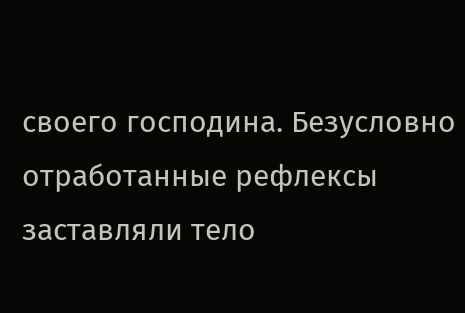своего господина. Безусловно отработанные рефлексы заставляли тело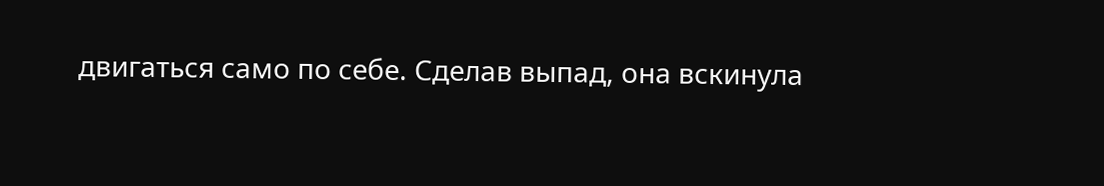двигаться само по себе. Сделав выпад, она вскинула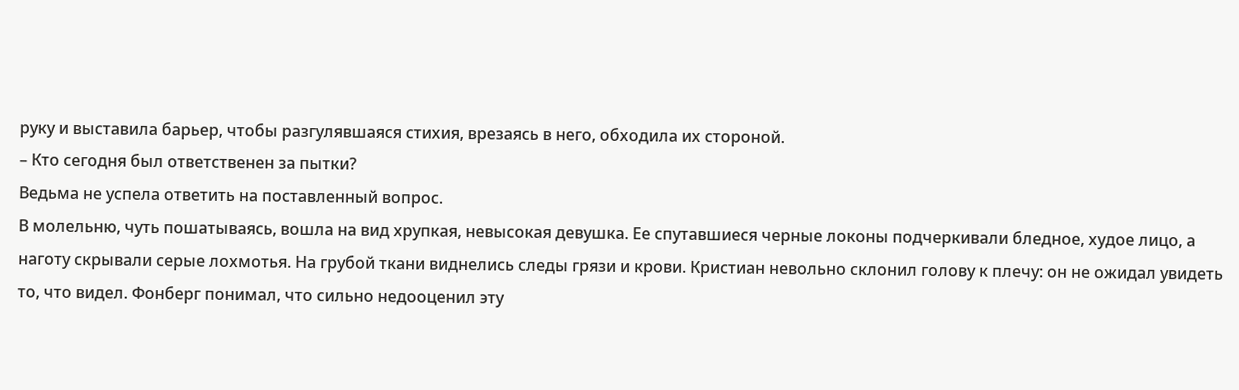руку и выставила барьер, чтобы разгулявшаяся стихия, врезаясь в него, обходила их стороной.
– Кто сегодня был ответственен за пытки?
Ведьма не успела ответить на поставленный вопрос.
В молельню, чуть пошатываясь, вошла на вид хрупкая, невысокая девушка. Ее спутавшиеся черные локоны подчеркивали бледное, худое лицо, а наготу скрывали серые лохмотья. На грубой ткани виднелись следы грязи и крови. Кристиан невольно склонил голову к плечу: он не ожидал увидеть то, что видел. Фонберг понимал, что сильно недооценил эту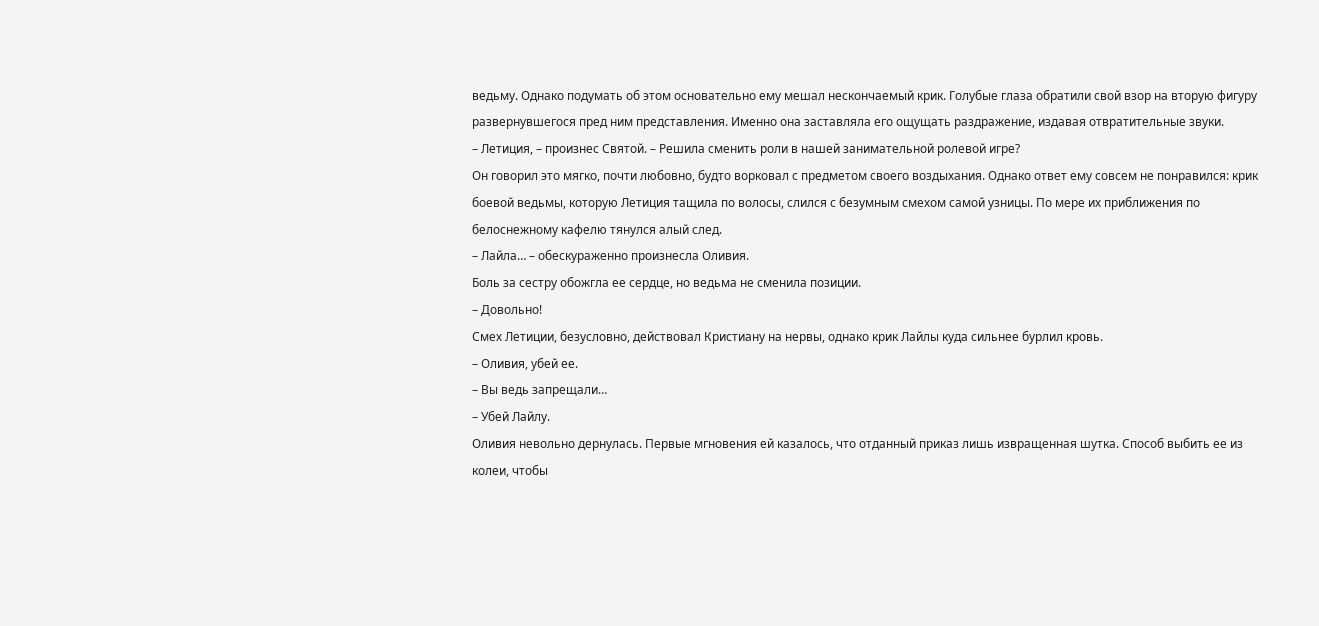ведьму. Однако подумать об этом основательно ему мешал нескончаемый крик. Голубые глаза обратили свой взор на вторую фигуру развернувшегося пред ним представления. Именно она заставляла его ощущать раздражение, издавая отвратительные звуки.
– Летиция, – произнес Святой. – Решила сменить роли в нашей занимательной ролевой игре?
Он говорил это мягко, почти любовно, будто ворковал с предметом своего воздыхания. Однако ответ ему совсем не понравился: крик боевой ведьмы, которую Летиция тащила по волосы, слился с безумным смехом самой узницы. По мере их приближения по белоснежному кафелю тянулся алый след.
– Лайла… – обескураженно произнесла Оливия.
Боль за сестру обожгла ее сердце, но ведьма не сменила позиции.
– Довольно!
Смех Летиции, безусловно, действовал Кристиану на нервы, однако крик Лайлы куда сильнее бурлил кровь.
– Оливия, убей ее.
– Вы ведь запрещали…
– Убей Лайлу.
Оливия невольно дернулась. Первые мгновения ей казалось, что отданный приказ лишь извращенная шутка. Способ выбить ее из колеи, чтобы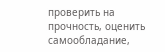проверить на прочность, оценить самообладание,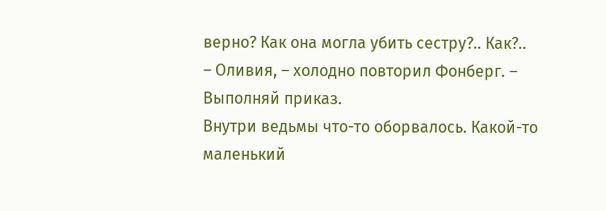верно? Как она могла убить сестру?.. Как?..
– Оливия, – холодно повторил Фонберг. – Выполняй приказ.
Внутри ведьмы что-то оборвалось. Какой-то маленький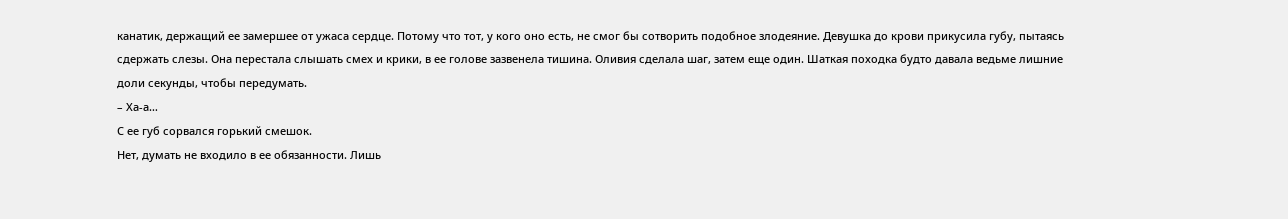канатик, держащий ее замершее от ужаса сердце. Потому что тот, у кого оно есть, не смог бы сотворить подобное злодеяние. Девушка до крови прикусила губу, пытаясь сдержать слезы. Она перестала слышать смех и крики, в ее голове зазвенела тишина. Оливия сделала шаг, затем еще один. Шаткая походка будто давала ведьме лишние доли секунды, чтобы передумать.
– Ха-а…
С ее губ сорвался горький смешок.
Нет, думать не входило в ее обязанности. Лишь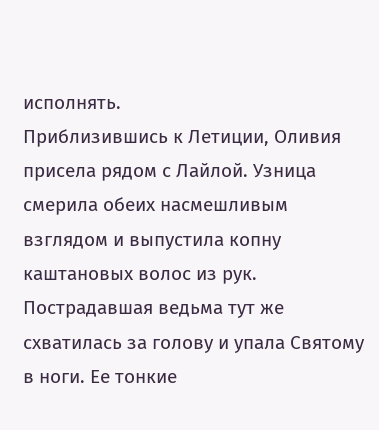исполнять.
Приблизившись к Летиции, Оливия присела рядом с Лайлой. Узница смерила обеих насмешливым взглядом и выпустила копну каштановых волос из рук. Пострадавшая ведьма тут же схватилась за голову и упала Святому в ноги. Ее тонкие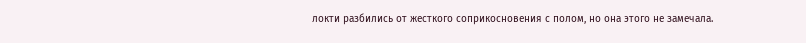локти разбились от жесткого соприкосновения с полом, но она этого не замечала.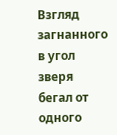Взгляд загнанного в угол зверя бегал от одного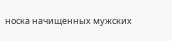носка начищенных мужских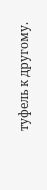туфель к другому.